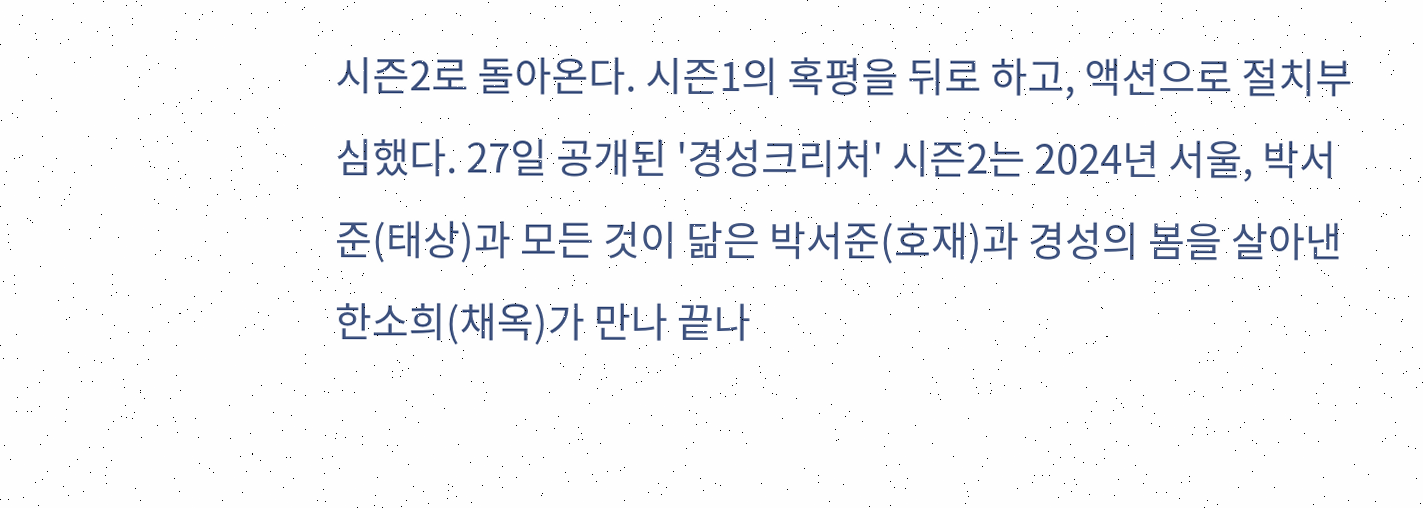시즌2로 돌아온다. 시즌1의 혹평을 뒤로 하고, 액션으로 절치부심했다. 27일 공개된 '경성크리처' 시즌2는 2024년 서울, 박서준(태상)과 모든 것이 닮은 박서준(호재)과 경성의 봄을 살아낸 한소희(채옥)가 만나 끝나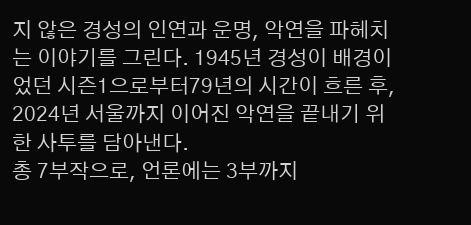지 않은 경성의 인연과 운명, 악연을 파헤치는 이야기를 그린다. 1945년 경성이 배경이었던 시즌1으로부터79년의 시간이 흐른 후, 2024년 서울까지 이어진 악연을 끝내기 위한 사투를 담아낸다.
총 7부작으로, 언론에는 3부까지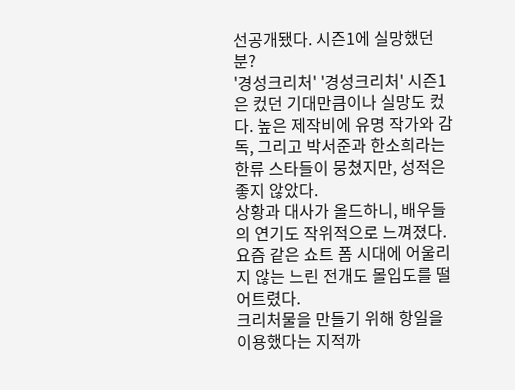선공개됐다. 시즌1에 실망했던 분?
'경성크리처' '경성크리처' 시즌1은 컸던 기대만큼이나 실망도 컸다. 높은 제작비에 유명 작가와 감독, 그리고 박서준과 한소희라는 한류 스타들이 뭉쳤지만, 성적은 좋지 않았다.
상황과 대사가 올드하니, 배우들의 연기도 작위적으로 느껴졌다. 요즘 같은 쇼트 폼 시대에 어울리지 않는 느린 전개도 몰입도를 떨어트렸다.
크리처물을 만들기 위해 항일을 이용했다는 지적까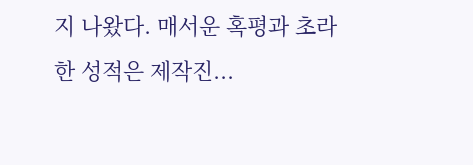지 나왔다. 매서운 혹평과 초라한 성적은 제작진...